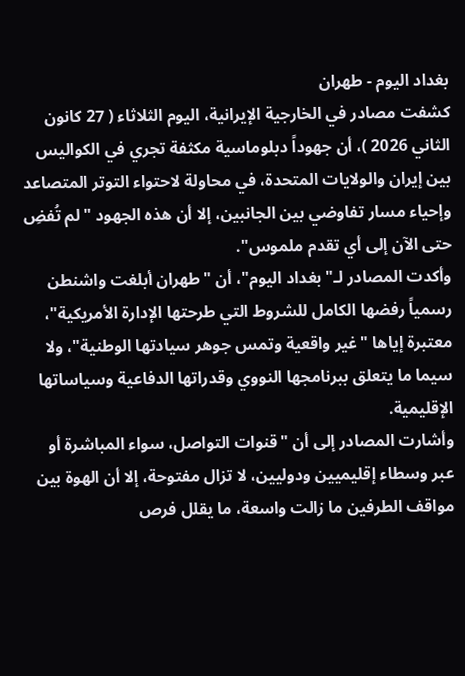بغداد اليوم - طهران
كشفت مصادر في الخارجية الإيرانية، اليوم الثلاثاء ( 27 كانون الثاني 2026 )، أن جهوداً دبلوماسية مكثفة تجري في الكواليس بين إيران والولايات المتحدة، في محاولة لاحتواء التوتر المتصاعد وإحياء مسار تفاوضي بين الجانبين، إلا أن هذه الجهود "لم تُفضِ حتى الآن إلى أي تقدم ملموس".
وأكدت المصادر لـ"بغداد اليوم"، أن "طهران أبلغت واشنطن رسمياً رفضها الكامل للشروط التي طرحتها الإدارة الأمريكية"، معتبرة إياها "غير واقعية وتمس جوهر سيادتها الوطنية"، ولا سيما ما يتعلق ببرنامجها النووي وقدراتها الدفاعية وسياساتها الإقليمية.
وأشارت المصادر إلى أن "قنوات التواصل، سواء المباشرة أو عبر وسطاء إقليميين ودوليين، لا تزال مفتوحة، إلا أن الهوة بين مواقف الطرفين ما زالت واسعة، ما يقلل فرص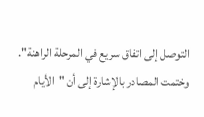التوصل إلى اتفاق سريع في المرحلة الراهنة".
وختمت المصادر بالإشارة إلى أن "الأيام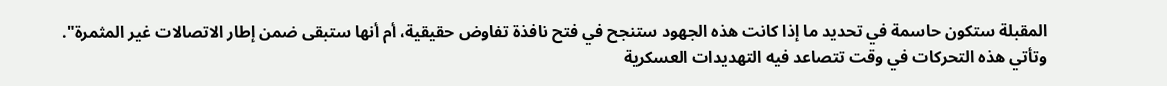المقبلة ستكون حاسمة في تحديد ما إذا كانت هذه الجهود ستنجح في فتح نافذة تفاوض حقيقية، أم أنها ستبقى ضمن إطار الاتصالات غير المثمرة".
وتأتي هذه التحركات في وقت تتصاعد فيه التهديدات العسكرية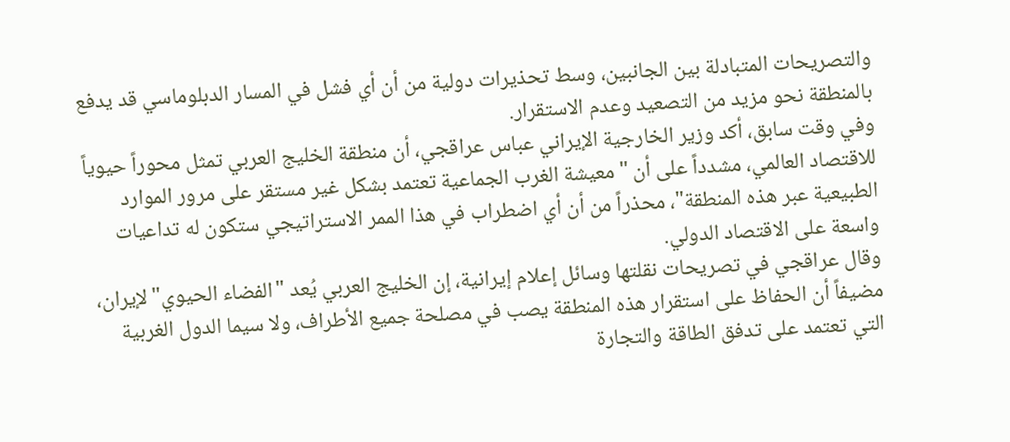والتصريحات المتبادلة بين الجانبين، وسط تحذيرات دولية من أن أي فشل في المسار الدبلوماسي قد يدفع بالمنطقة نحو مزيد من التصعيد وعدم الاستقرار.
وفي وقت سابق، أكد وزير الخارجية الإيراني عباس عراقجي، أن منطقة الخليج العربي تمثل محوراً حيوياً للاقتصاد العالمي، مشدداً على أن "معيشة الغرب الجماعية تعتمد بشكل غير مستقر على مرور الموارد الطبيعية عبر هذه المنطقة"، محذراً من أن أي اضطراب في هذا الممر الاستراتيجي ستكون له تداعيات واسعة على الاقتصاد الدولي.
وقال عراقجي في تصريحات نقلتها وسائل إعلام إيرانية، إن الخليج العربي يُعد "الفضاء الحيوي" لإيران، مضيفاً أن الحفاظ على استقرار هذه المنطقة يصب في مصلحة جميع الأطراف، ولا سيما الدول الغربية التي تعتمد على تدفق الطاقة والتجارة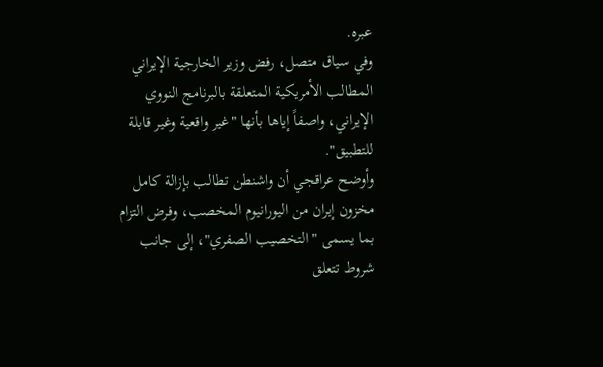عبره.
وفي سياق متصل، رفض وزير الخارجية الإيراني المطالب الأمريكية المتعلقة بالبرنامج النووي الإيراني، واصفاً إياها بأنها "غير واقعية وغير قابلة للتطبيق".
وأوضح عراقجي أن واشنطن تطالب بإزالة كامل مخزون إيران من اليورانيوم المخصب، وفرض التزام بما يسمى "التخصيب الصفري"، إلى جانب شروط تتعلق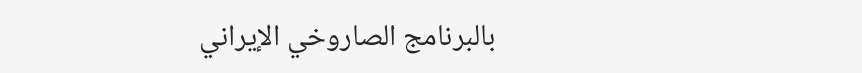بالبرنامج الصاروخي الإيراني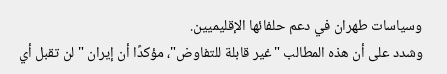وسياسات طهران في دعم حلفائها الإقليميين.
وشدد على أن هذه المطالب "غير قابلة للتفاوض"، مؤكدًا أن إيران "لن تقبل أي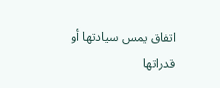اتفاق يمس سيادتها أو قدراتها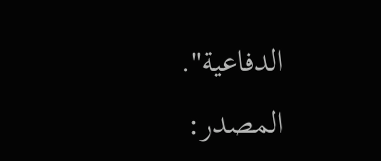الدفاعية".
المصدر: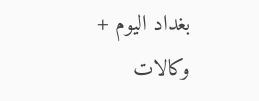بغداد اليوم + وكالات